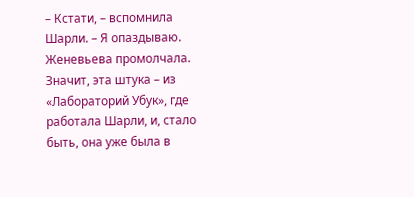– Кстати, – вспомнила Шарли. – Я опаздываю.
Женевьева промолчала. Значит, эта штука – из «Лабораторий Убук», где работала Шарли, и, стало быть, она уже была в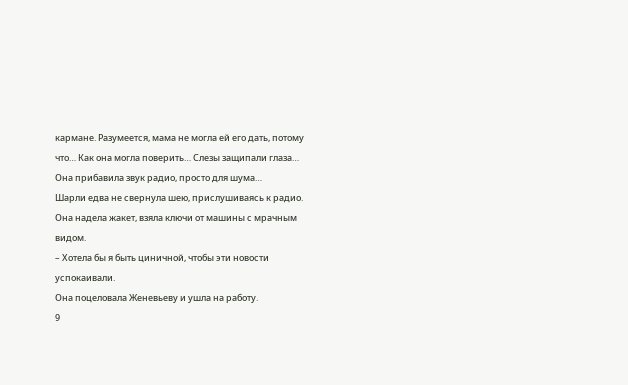кармане. Разумеется, мама не могла ей его дать, потому что… Как она могла поверить… Слезы защипали глаза… Она прибавила звук радио, просто для шума…
Шарли едва не свернула шею, прислушиваясь к радио. Она надела жакет, взяла ключи от машины с мрачным видом.
– Хотела бы я быть циничной, чтобы эти новости успокаивали.
Она поцеловала Женевьеву и ушла на работу.
9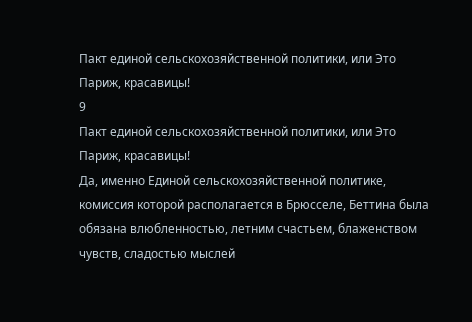Пакт единой сельскохозяйственной политики, или Это Париж, красавицы!
9
Пакт единой сельскохозяйственной политики, или Это Париж, красавицы!
Да, именно Единой сельскохозяйственной политике, комиссия которой располагается в Брюсселе, Беттина была обязана влюбленностью, летним счастьем, блаженством чувств, сладостью мыслей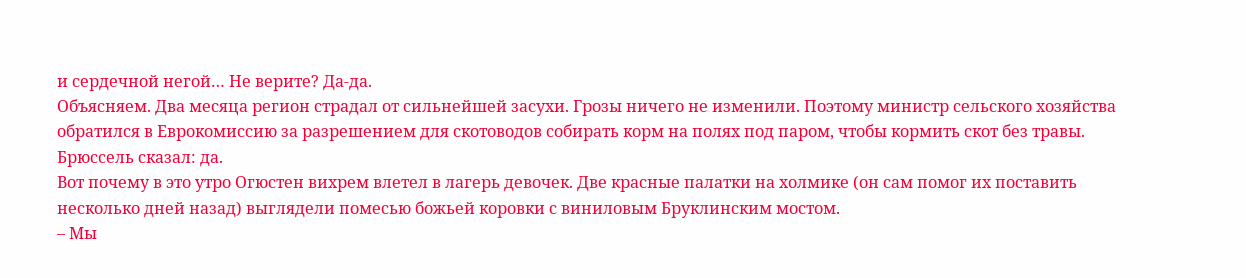и сердечной негой… Не верите? Да-да.
Объясняем. Два месяца регион страдал от сильнейшей засухи. Грозы ничего не изменили. Поэтому министр сельского хозяйства обратился в Еврокомиссию за разрешением для скотоводов собирать корм на полях под паром, чтобы кормить скот без травы. Брюссель сказал: да.
Вот почему в это утро Огюстен вихрем влетел в лагерь девочек. Две красные палатки на холмике (он сам помог их поставить несколько дней назад) выглядели помесью божьей коровки с виниловым Бруклинским мостом.
– Мы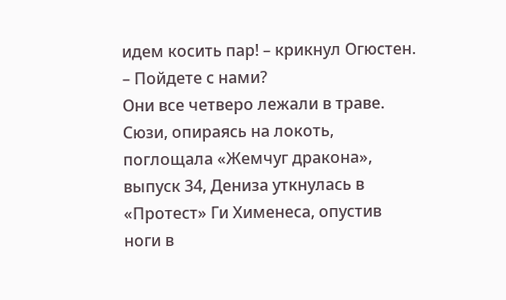идем косить пар! – крикнул Огюстен. – Пойдете с нами?
Они все четверо лежали в траве. Сюзи, опираясь на локоть, поглощала «Жемчуг дракона», выпуск 34, Дениза уткнулась в «Протест» Ги Хименеса, опустив ноги в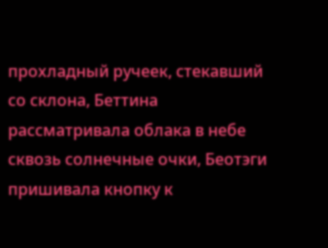прохладный ручеек, стекавший со склона, Беттина рассматривала облака в небе сквозь солнечные очки, Беотэги пришивала кнопку к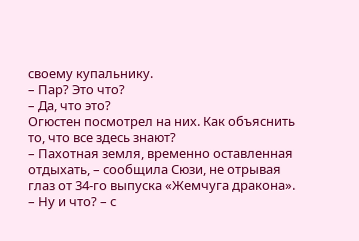своему купальнику.
– Пар? Это что?
– Да, что это?
Огюстен посмотрел на них. Как объяснить то, что все здесь знают?
– Пахотная земля, временно оставленная отдыхать, – сообщила Сюзи, не отрывая глаз от 34-го выпуска «Жемчуга дракона».
– Ну и что? – с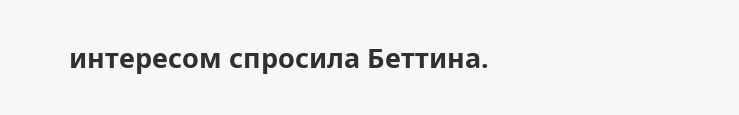интересом спросила Беттина.